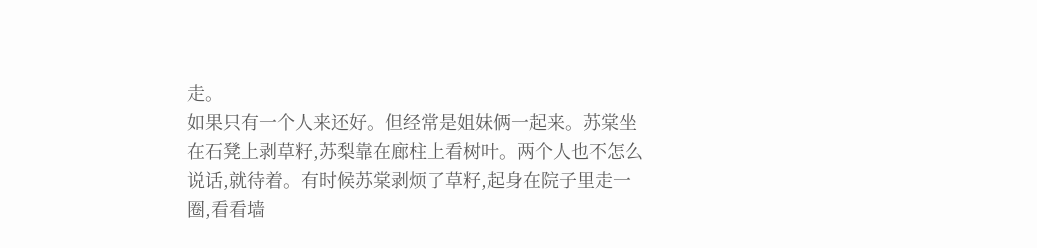走。
如果只有一个人来还好。但经常是姐妹俩一起来。苏棠坐在石凳上剥草籽,苏梨靠在廊柱上看树叶。两个人也不怎么说话,就待着。有时候苏棠剥烦了草籽,起身在院子里走一圈,看看墙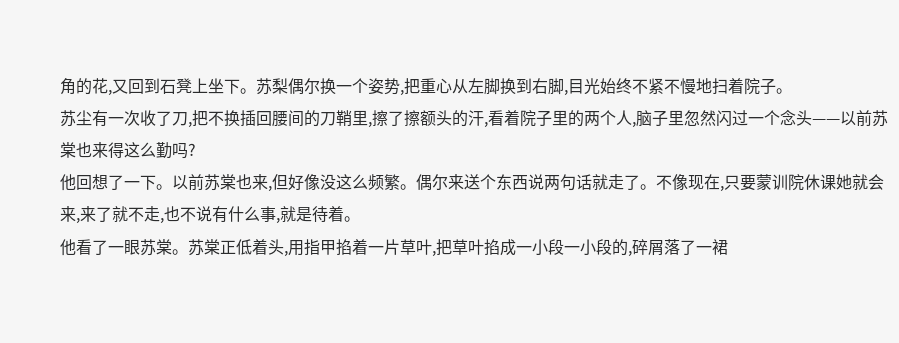角的花,又回到石凳上坐下。苏梨偶尔换一个姿势,把重心从左脚换到右脚,目光始终不紧不慢地扫着院子。
苏尘有一次收了刀,把不换插回腰间的刀鞘里,擦了擦额头的汗,看着院子里的两个人,脑子里忽然闪过一个念头——以前苏棠也来得这么勤吗?
他回想了一下。以前苏棠也来,但好像没这么频繁。偶尔来送个东西说两句话就走了。不像现在,只要蒙训院休课她就会来,来了就不走,也不说有什么事,就是待着。
他看了一眼苏棠。苏棠正低着头,用指甲掐着一片草叶,把草叶掐成一小段一小段的,碎屑落了一裙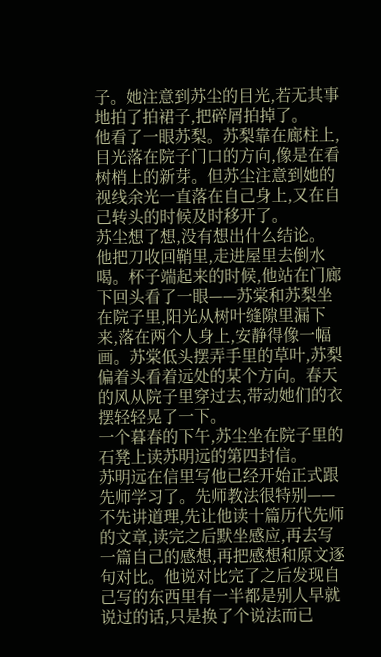子。她注意到苏尘的目光,若无其事地拍了拍裙子,把碎屑拍掉了。
他看了一眼苏梨。苏梨靠在廊柱上,目光落在院子门口的方向,像是在看树梢上的新芽。但苏尘注意到她的视线余光一直落在自己身上,又在自己转头的时候及时移开了。
苏尘想了想,没有想出什么结论。
他把刀收回鞘里,走进屋里去倒水喝。杯子端起来的时候,他站在门廊下回头看了一眼——苏棠和苏梨坐在院子里,阳光从树叶缝隙里漏下来,落在两个人身上,安静得像一幅画。苏棠低头摆弄手里的草叶,苏梨偏着头看着远处的某个方向。春天的风从院子里穿过去,带动她们的衣摆轻轻晃了一下。
一个暮春的下午,苏尘坐在院子里的石凳上读苏明远的第四封信。
苏明远在信里写他已经开始正式跟先师学习了。先师教法很特别——不先讲道理,先让他读十篇历代先师的文章,读完之后默坐感应,再去写一篇自己的感想,再把感想和原文逐句对比。他说对比完了之后发现自己写的东西里有一半都是别人早就说过的话,只是换了个说法而已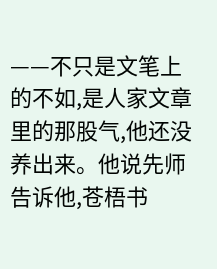——不只是文笔上的不如,是人家文章里的那股气,他还没养出来。他说先师告诉他,苍梧书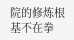院的修炼根基不在拳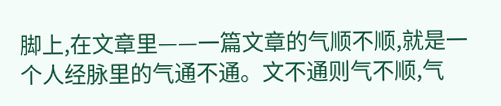脚上,在文章里——一篇文章的气顺不顺,就是一个人经脉里的气通不通。文不通则气不顺,气